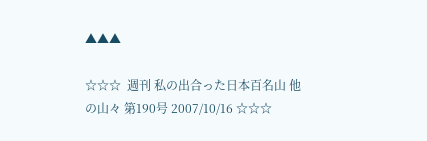▲▲▲

☆☆☆  週刊 私の出合った日本百名山 他の山々 第190号 2007/10/16 ☆☆☆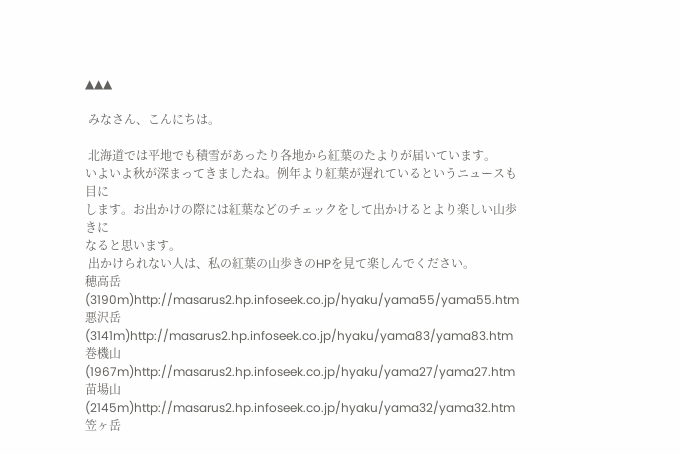▲▲▲

 みなさん、こんにちは。

 北海道では平地でも積雪があったり各地から紅葉のたよりが届いています。
いよいよ秋が深まってきましたね。例年より紅葉が遅れているというニュースも目に
します。お出かけの際には紅葉などのチェックをして出かけるとより楽しい山歩きに
なると思います。
 出かけられない人は、私の紅葉の山歩きのHPを見て楽しんでください。
穂高岳(3190m)http://masarus2.hp.infoseek.co.jp/hyaku/yama55/yama55.htm
悪沢岳(3141m)http://masarus2.hp.infoseek.co.jp/hyaku/yama83/yama83.htm
巻機山(1967m)http://masarus2.hp.infoseek.co.jp/hyaku/yama27/yama27.htm
苗場山(2145m)http://masarus2.hp.infoseek.co.jp/hyaku/yama32/yama32.htm
笠ヶ岳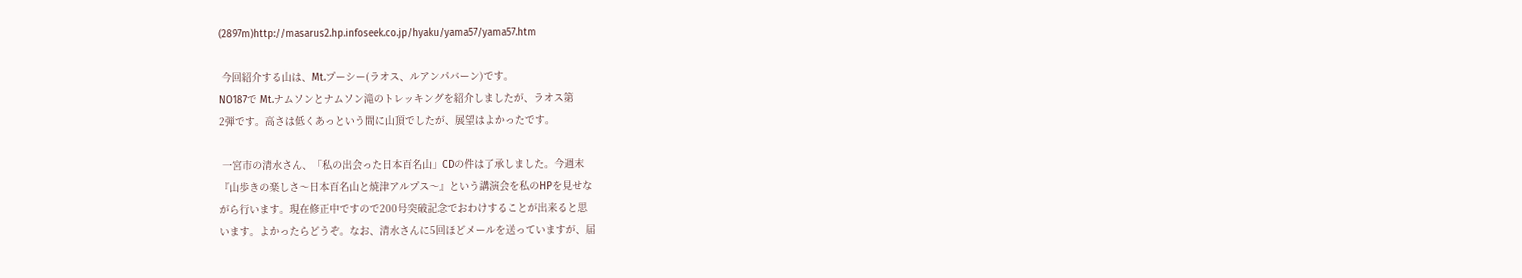(2897m)http://masarus2.hp.infoseek.co.jp/hyaku/yama57/yama57.htm

 今回紹介する山は、Mt.プーシー(ラオス、ルアンパバーン)です。
NO187で Mt.ナムソンとナムソン滝のトレッキングを紹介しましたが、ラオス第
2弾です。高さは低くあっという間に山頂でしたが、展望はよかったです。

 一宮市の清水さん、「私の出会った日本百名山」CDの件は了承しました。今週末
『山歩きの楽しさ〜日本百名山と焼津アルプス〜』という講演会を私のHPを見せな
がら行います。現在修正中ですので200号突破記念でおわけすることが出来ると思
います。よかったらどうぞ。なお、清水さんに5回ほどメールを送っていますが、届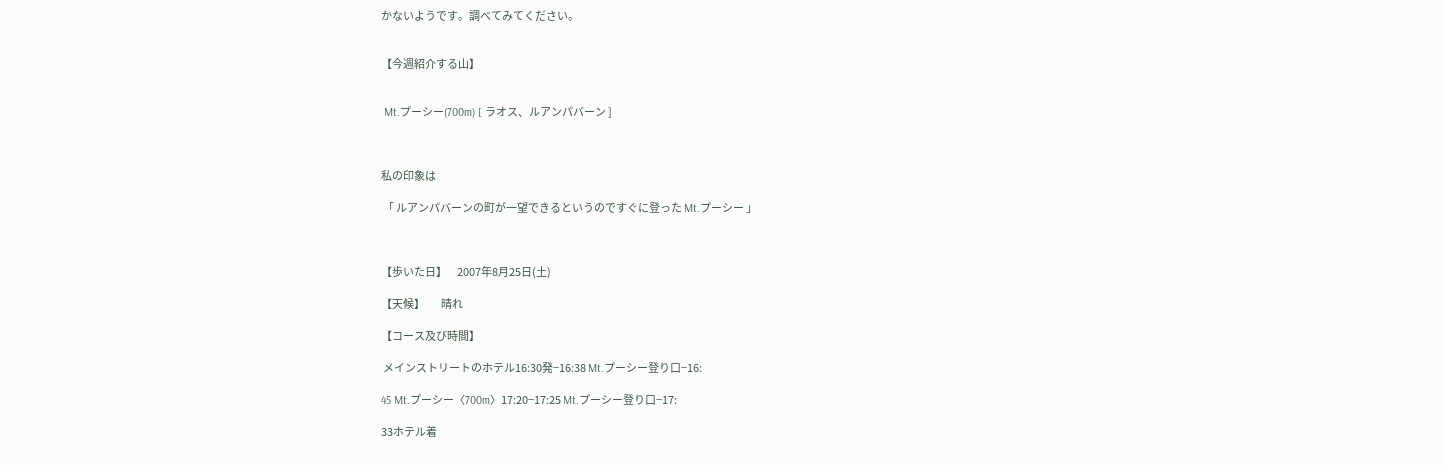かないようです。調べてみてください。


【今週紹介する山】


 Mt.プーシー(700m) [ ラオス、ルアンパバーン ]



私の印象は

 「 ルアンパバーンの町が一望できるというのですぐに登った Mt.プーシー 」



【歩いた日】     2007年8月25日(土)

【天候】        晴れ

【コース及び時間】

 メインストリートのホテル16:30発−16:38 Mt.プーシー登り口−16:

45 Mt.プーシー〈700m〉17:20−17:25 Mt.プーシー登り口−17:

33ホテル着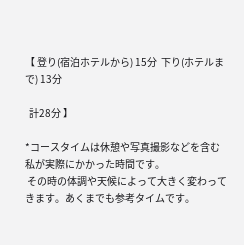【 登り(宿泊ホテルから) 15分  下り(ホテルまで) 13分

  計28分 】

*コースタイムは休憩や写真撮影などを含む私が実際にかかった時間です。
 その時の体調や天候によって大きく変わってきます。あくまでも参考タイムです。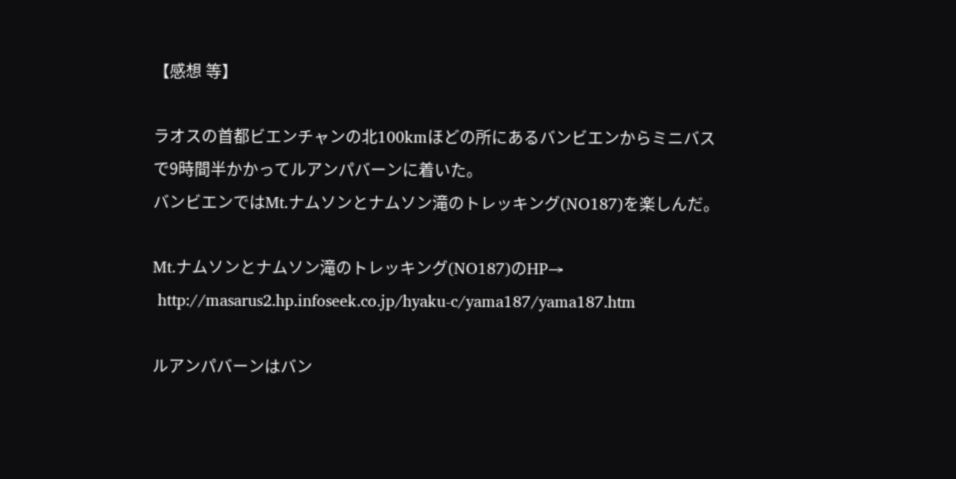【感想 等】

ラオスの首都ビエンチャンの北100kmほどの所にあるバンビエンからミニバス
で9時間半かかってルアンパバーンに着いた。
バンビエンではMt.ナムソンとナムソン滝のトレッキング(NO187)を楽しんだ。

Mt.ナムソンとナムソン滝のトレッキング(NO187)のHP→
 http://masarus2.hp.infoseek.co.jp/hyaku-c/yama187/yama187.htm

ルアンパバーンはバン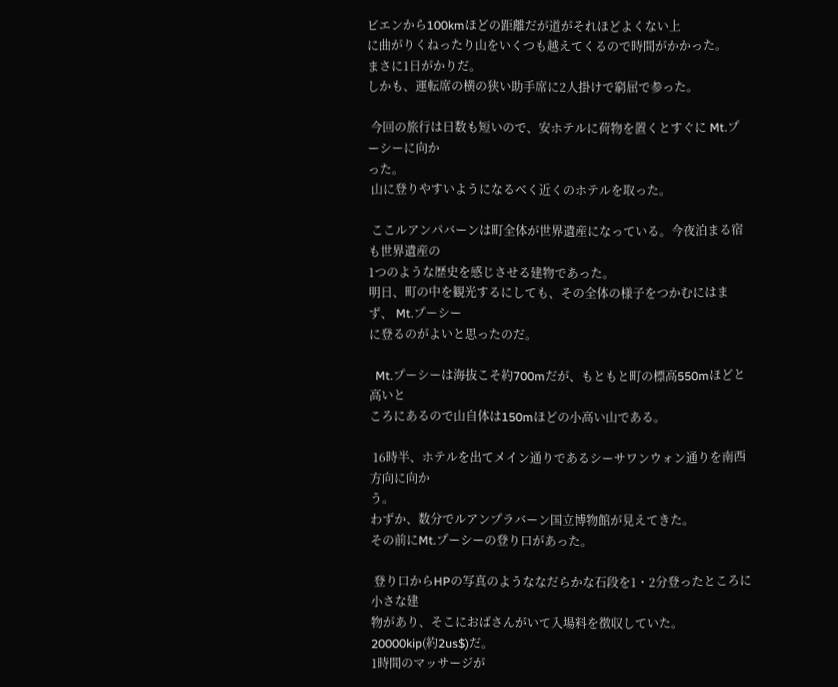ビエンから100kmほどの距離だが道がそれほどよくない上
に曲がりくねったり山をいくつも越えてくるので時間がかかった。
まさに1日がかりだ。
しかも、運転席の横の狭い助手席に2人掛けで窮屈で参った。

 今回の旅行は日数も短いので、安ホテルに荷物を置くとすぐに Mt.プーシーに向か
った。
 山に登りやすいようになるべく近くのホテルを取った。

 ここルアンパバーンは町全体が世界遺産になっている。今夜泊まる宿も世界遺産の
1つのような歴史を感じさせる建物であった。
明日、町の中を観光するにしても、その全体の様子をつかむにはまず、 Mt.プーシー
に登るのがよいと思ったのだ。

  Mt.プーシーは海抜こそ約700mだが、もともと町の標高550mほどと高いと
ころにあるので山自体は150mほどの小高い山である。

 16時半、ホテルを出てメイン通りであるシーサワンウォン通りを南西方向に向か
う。
わずか、数分でルアンプラバーン国立博物館が見えてきた。
その前にMt.プーシーの登り口があった。

 登り口からHPの写真のようななだらかな石段を1・2分登ったところに小さな建
物があり、そこにおばさんがいて入場料を徴収していた。
20000kip(約2us$)だ。
1時間のマッサージが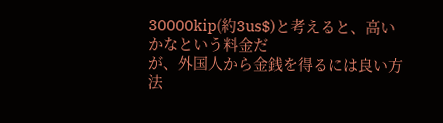30000kip(約3us$)と考えると、高いかなという料金だ
が、外国人から金銭を得るには良い方法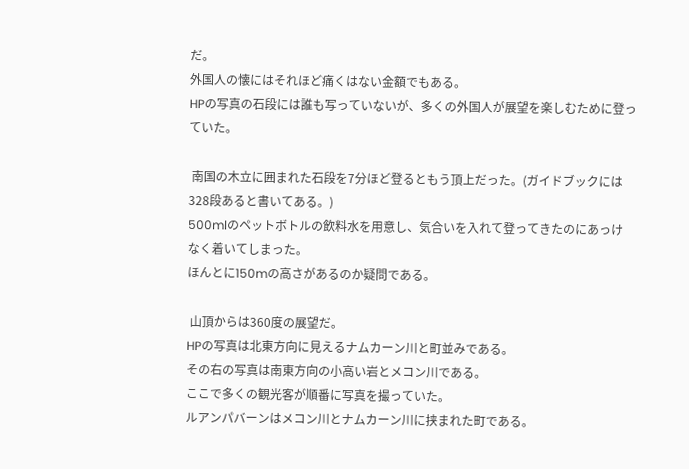だ。
外国人の懐にはそれほど痛くはない金額でもある。
HPの写真の石段には誰も写っていないが、多くの外国人が展望を楽しむために登っ
ていた。

 南国の木立に囲まれた石段を7分ほど登るともう頂上だった。(ガイドブックには
328段あると書いてある。)
500mlのペットボトルの飲料水を用意し、気合いを入れて登ってきたのにあっけ
なく着いてしまった。
ほんとに150mの高さがあるのか疑問である。

 山頂からは360度の展望だ。
HPの写真は北東方向に見えるナムカーン川と町並みである。
その右の写真は南東方向の小高い岩とメコン川である。
ここで多くの観光客が順番に写真を撮っていた。
ルアンパバーンはメコン川とナムカーン川に挟まれた町である。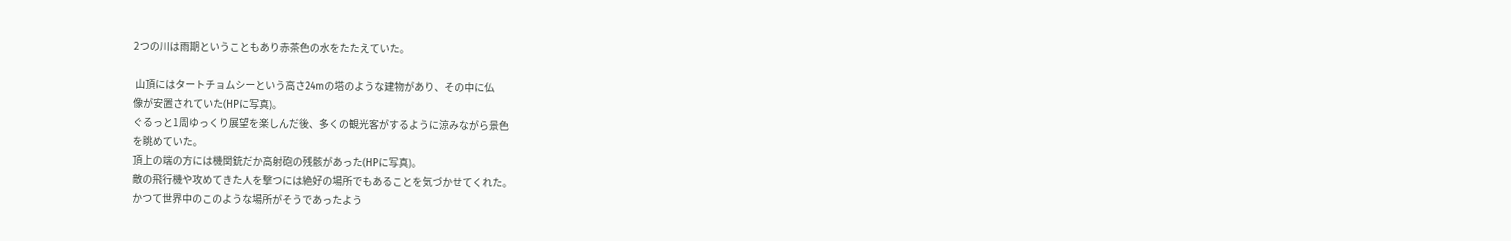2つの川は雨期ということもあり赤茶色の水をたたえていた。

 山頂にはタートチョムシーという高さ24mの塔のような建物があり、その中に仏
像が安置されていた(HPに写真)。
ぐるっと1周ゆっくり展望を楽しんだ後、多くの観光客がするように涼みながら景色
を眺めていた。
頂上の端の方には機関銃だか高射砲の残骸があった(HPに写真)。
敵の飛行機や攻めてきた人を撃つには絶好の場所でもあることを気づかせてくれた。
かつて世界中のこのような場所がそうであったよう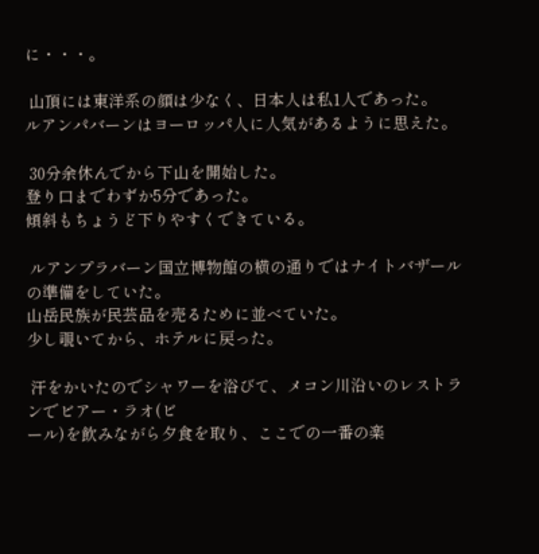に・・・。

 山頂には東洋系の顔は少なく、日本人は私1人であった。
ルアンパバーンはヨーロッパ人に人気があるように思えた。

 30分余休んでから下山を開始した。
登り口までわずか5分であった。
傾斜もちょうど下りやすくできている。

 ルアンプラバーン国立博物館の横の通りではナイトバザールの準備をしていた。
山岳民族が民芸品を売るために並べていた。
少し覗いてから、ホテルに戻った。

 汗をかいたのでシャワーを浴びて、メコン川沿いのレストランでビアー・ラオ(ビ
ール)を飲みながら夕食を取り、ここでの一番の楽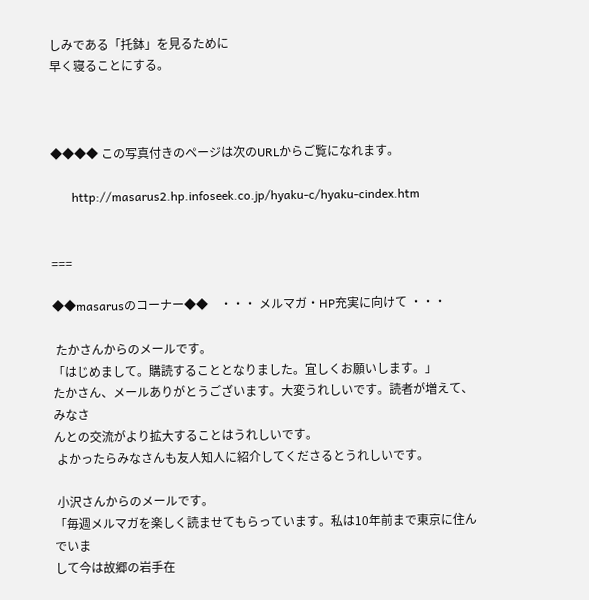しみである「托鉢」を見るために
早く寝ることにする。



◆◆◆◆ この写真付きのページは次のURLからご覧になれます。

       http://masarus2.hp.infoseek.co.jp/hyaku-c/hyaku-cindex.htm


===

◆◆masarusのコーナー◆◆    ・・・ メルマガ・HP充実に向けて ・・・

 たかさんからのメールです。
「はじめまして。購読することとなりました。宜しくお願いします。」
たかさん、メールありがとうございます。大変うれしいです。読者が増えて、みなさ
んとの交流がより拡大することはうれしいです。
 よかったらみなさんも友人知人に紹介してくださるとうれしいです。

 小沢さんからのメールです。
「毎週メルマガを楽しく読ませてもらっています。私は10年前まで東京に住んでいま
して今は故郷の岩手在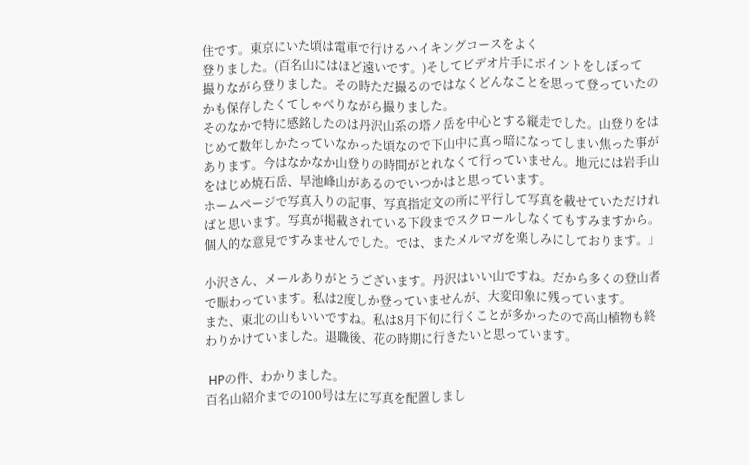住です。東京にいた頃は電車で行けるハイキングコースをよく
登りました。(百名山にはほど遠いです。)そしてビデオ片手にポイントをしぼって
撮りながら登りました。その時ただ撮るのではなくどんなことを思って登っていたの
かも保存したくてしゃべりながら撮りました。
そのなかで特に感銘したのは丹沢山系の塔ノ岳を中心とする縦走でした。山登りをは
じめて数年しかたっていなかった頃なので下山中に真っ暗になってしまい焦った事が
あります。今はなかなか山登りの時間がとれなくて行っていません。地元には岩手山
をはじめ焼石岳、早池峰山があるのでいつかはと思っています。
ホームページで写真入りの記事、写真指定文の所に平行して写真を載せていただけれ
ばと思います。写真が掲載されている下段までスクロールしなくてもすみますから。
個人的な意見ですみませんでした。では、またメルマガを楽しみにしております。」

小沢さん、メールありがとうございます。丹沢はいい山ですね。だから多くの登山者
で賑わっています。私は2度しか登っていませんが、大変印象に残っています。
また、東北の山もいいですね。私は8月下旬に行くことが多かったので高山植物も終
わりかけていました。退職後、花の時期に行きたいと思っています。

 HPの件、わかりました。
百名山紹介までの100号は左に写真を配置しまし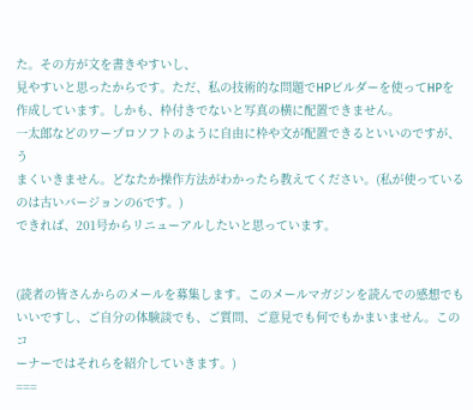た。その方が文を書きやすいし、
見やすいと思ったからです。ただ、私の技術的な問題でHPビルダーを使ってHPを
作成しています。しかも、枠付きでないと写真の横に配置できません。
一太郎などのワープロソフトのように自由に枠や文が配置できるといいのですが、う
まくいきません。どなたか操作方法がわかったら教えてください。(私が使っている
のは古いバージョンの6です。)
できれば、201号からリニューアルしたいと思っています。


(読者の皆さんからのメールを募集します。このメールマガジンを読んでの感想でも
いいですし、ご自分の体験談でも、ご質問、ご意見でも何でもかまいません。このコ
ーナーではそれらを紹介していきます。)
===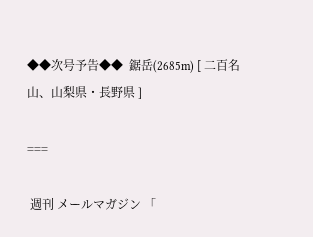◆◆次号予告◆◆  鋸岳(2685m) [ 二百名山、山梨県・長野県 ]

===

 週刊 メールマガジン 「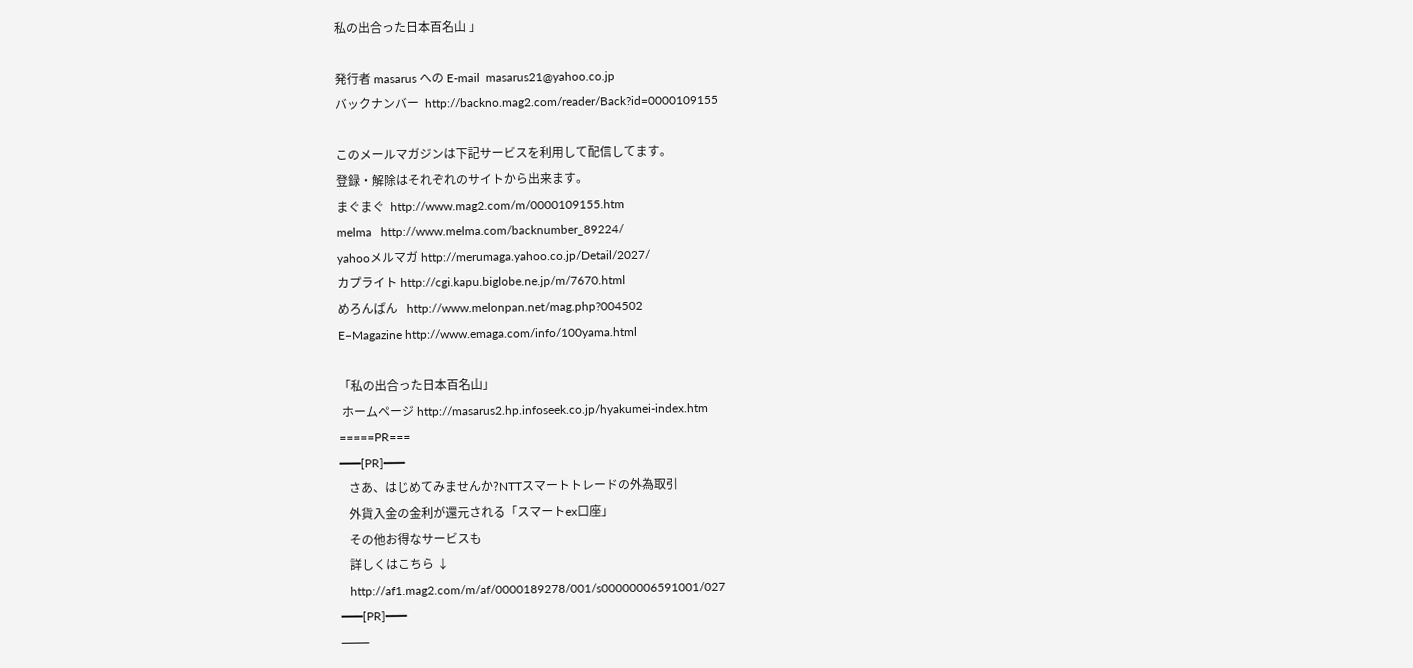私の出合った日本百名山 」

発行者 masarus への E-mail  masarus21@yahoo.co.jp
バックナンバー  http://backno.mag2.com/reader/Back?id=0000109155

このメールマガジンは下記サービスを利用して配信してます。
登録・解除はそれぞれのサイトから出来ます。
まぐまぐ  http://www.mag2.com/m/0000109155.htm
melma   http://www.melma.com/backnumber_89224/
yahooメルマガ http://merumaga.yahoo.co.jp/Detail/2027/
カプライト http://cgi.kapu.biglobe.ne.jp/m/7670.html
めろんぱん   http://www.melonpan.net/mag.php?004502
E−Magazine http://www.emaga.com/info/100yama.html

「私の出合った日本百名山」
 ホームページ http://masarus2.hp.infoseek.co.jp/hyakumei-index.htm
=====PR===
━━━[PR]━━━
   さあ、はじめてみませんか?NTTスマートトレードの外為取引
   外貨入金の金利が還元される「スマートex口座」
   その他お得なサービスも
   詳しくはこちら ↓
   http://af1.mag2.com/m/af/0000189278/001/s00000006591001/027
━━━[PR]━━━
───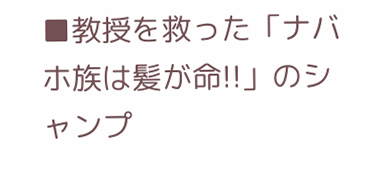■教授を救った「ナバホ族は髪が命!!」のシャンプ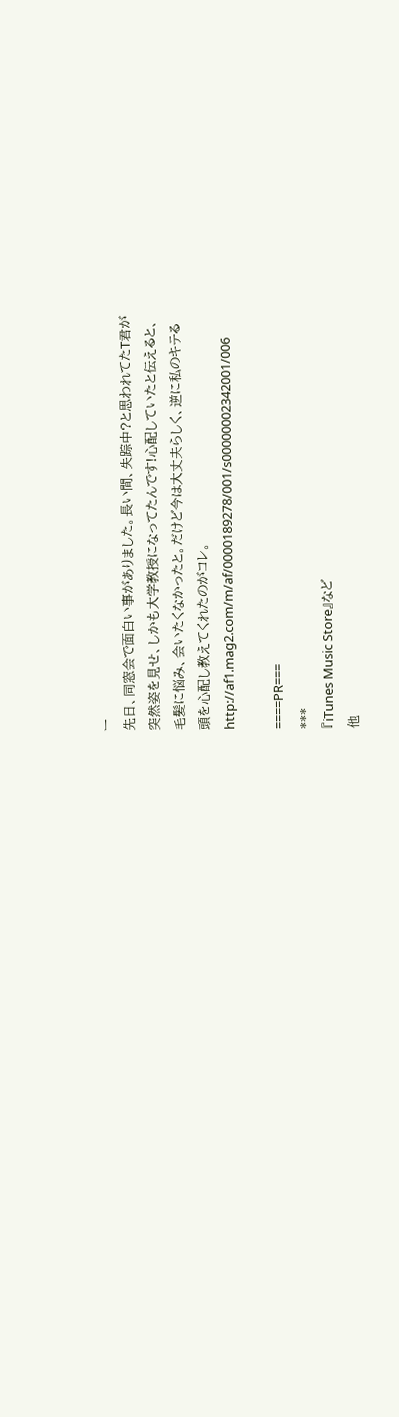ー
先日、同窓会で面白い事がありました。長い間、失踪中?と思われてたT君が
突然姿を見せ、しかも大学教授になってたんです!心配していたと伝えると、
毛髪に悩み、会いたくなかったと。だけど今は大丈夫らしく、逆に私のキテる
頭を心配し教えてくれたのがコレ。
http://af1.mag2.com/m/af/0000189278/001/s00000002342001/006

====PR===
***
『iTunes Music Store』など
他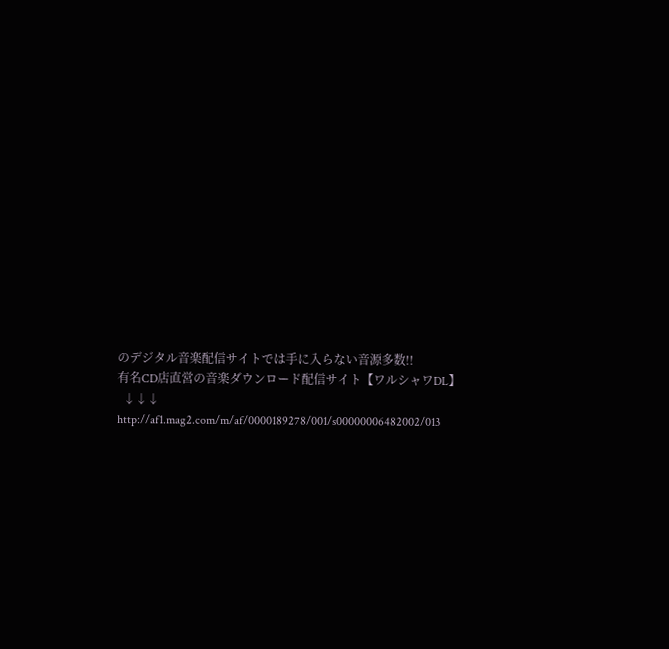のデジタル音楽配信サイトでは手に入らない音源多数!!
有名CD店直営の音楽ダウンロード配信サイト【ワルシャワDL】
  ↓↓↓
http://af1.mag2.com/m/af/0000189278/001/s00000006482002/013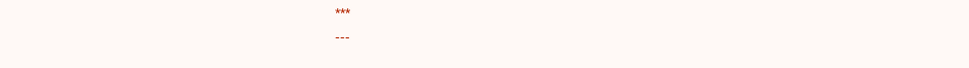***
---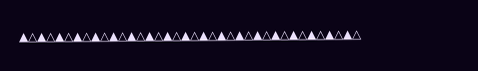▲△▲△▲△▲△▲△▲△▲△▲△▲△▲△▲△▲△▲△▲△▲△▲△▲△▲△▲△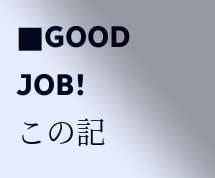■GOOD JOB!
この記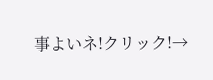事よいネ!クリック!→